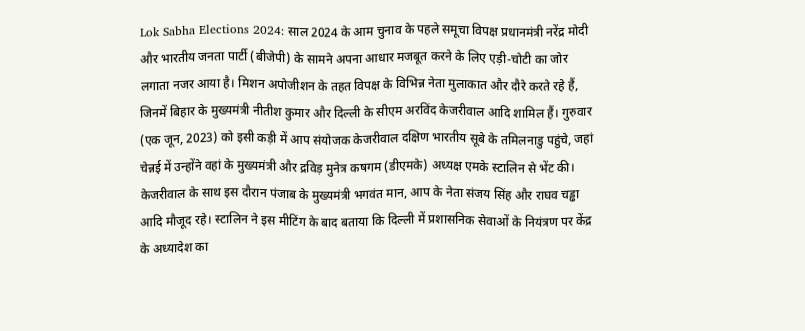Lok Sabha Elections 2024: साल 2024 के आम चुनाव के पहले समूचा विपक्ष प्रधानमंत्री नरेंद्र मोदी और भारतीय जनता पार्टी (बीजेपी) के सामने अपना आधार मजबूत करने के लिए एड़ी-चोटी का जोर लगाता नजर आया है। मिशन अपोजीशन के तहत विपक्ष के विभिन्न नेता मुलाकात और दौरे करते रहे हैं, जिनमें बिहार के मुख्यमंत्री नीतीश कुमार और दिल्ली के सीएम अरविंद केजरीवाल आदि शामिल हैं। गुरुवार (एक जून, 2023) को इसी कड़ी में आप संयोजक केजरीवाल दक्षिण भारतीय सूबे के तमिलनाडु पहुंचे, जहां चेन्नई में उन्होंने वहां के मुख्यमंत्री और द्रविड़ मुनेत्र कषगम (डीएमके) अध्यक्ष एमके स्टालिन से भेंट की। केजरीवाल के साथ इस दौरान पंजाब के मुख्यमंत्री भगवंत मान, आप के नेता संजय सिंह और राघव चड्ढा आदि मौजूद रहे। स्टालिन ने इस मीटिंग के बाद बताया कि दिल्ली में प्रशासनिक सेवाओं के नियंत्रण पर केंद्र के अध्यादेश का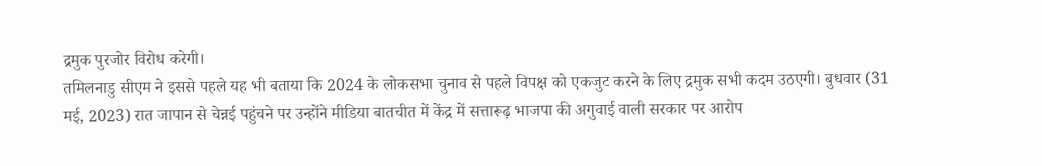द्रमुक पुरजोर विरोध करेगी।
तमिलनाडु सीएम ने इससे पहले यह भी बताया कि 2024 के लोकसभा चुनाव से पहले विपक्ष को एकजुट करने के लिए द्रमुक सभी कदम उठएगी। बुधवार (31 मई, 2023) रात जापान से चेन्नई पहुंचने पर उन्होंने मीडिया बातचीत में केंद्र में सत्तारूढ़ भाजपा की अगुवाई वाली सरकार पर आरोप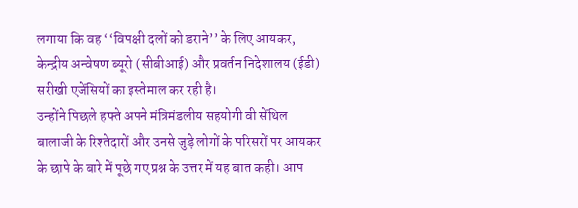लगाया कि वह ‘‘विपक्षी दलों को डराने’’ के लिए आयकर, केन्द्रीय अन्वेषण ब्यूरो (सीबीआई) और प्रवर्तन निदेशालय (ईडी) सरीखी एजेंसियों का इस्तेमाल कर रही है।
उन्होंने पिछले हफ्ते अपने मंत्रिमंडलीय सहयोगी वी सेंथिल बालाजी के रिश्तेदारों और उनसे जुड़े लोगों के परिसरों पर आयकर के छापे के बारे में पूछे गए प्रश्न के उत्तर में यह बात कही। आप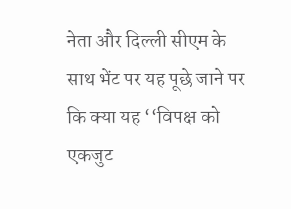नेता और दिल्ली सीएम के साथ भेंट पर यह पूछे जाने पर कि क्या यह ‘‘विपक्ष को एकजुट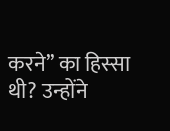करने’’ का हिस्सा थी? उन्होंने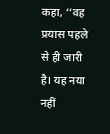कहा, ‘‘वह प्रयास पहले से ही जारी है। यह नया नहीं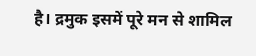है। द्रमुक इसमें पूरे मन से शामिल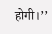होगी।’’